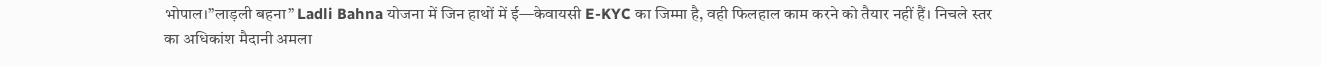भोपाल।”लाड़ली बहना” Ladli Bahna योजना में जिन हाथों में ई—केवायसी E-KYC का जिम्मा है, वही फिलहाल काम करने को तैयार नहीं हैं। निचले स्तर का अधिकांश मैदानी अमला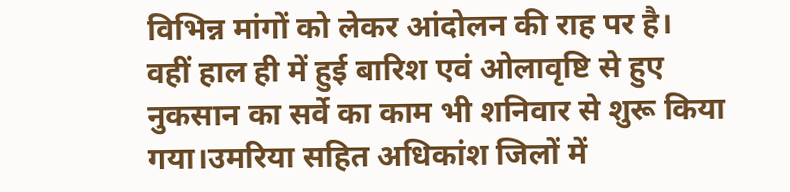विभिन्न मांगों को लेकर आंदोलन की राह पर है।
वहीं हाल ही में हुई बारिश एवं ओलावृष्टि से हुए नुकसान का सर्वे का काम भी शनिवार से शुरू किया गया।उमरिया सहित अधिकांश जिलों में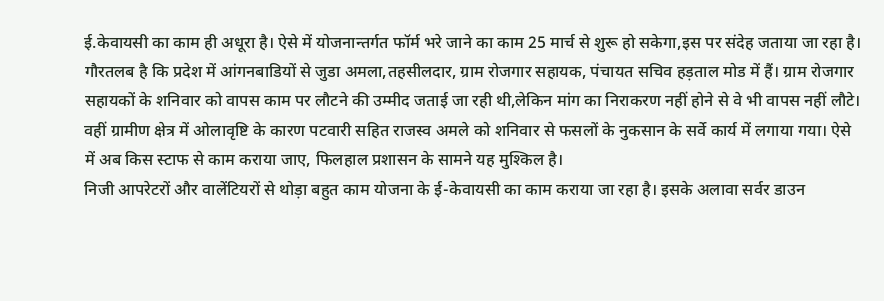ई.केवायसी का काम ही अधूरा है। ऐसे में योजनान्तर्गत फॉर्म भरे जाने का काम 25 मार्च से शुरू हो सकेगा,इस पर संदेह जताया जा रहा है।
गौरतलब है कि प्रदेश में आंगनबाडियों से जुडा अमला,तहसीलदार, ग्राम रोजगार सहायक, पंचायत सचिव हड़ताल मोड में हैं। ग्राम रोजगार सहायकों के शनिवार को वापस काम पर लौटने की उम्मीद जताई जा रही थी,लेकिन मांग का निराकरण नहीं होने से वे भी वापस नहीं लौटे।
वहीं ग्रामीण क्षेत्र में ओलावृष्टि के कारण पटवारी सहित राजस्व अमले को शनिवार से फसलों के नुकसान के सर्वे कार्य में लगाया गया। ऐसे में अब किस स्टाफ से काम कराया जाए, फिलहाल प्रशासन के सामने यह मुश्किल है।
निजी आपरेटरों और वालेंटियरों से थोड़ा बहुत काम योजना के ई-केवायसी का काम कराया जा रहा है। इसके अलावा सर्वर डाउन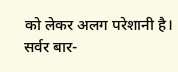को लेकर अलग परेशानी है। सर्वर बार-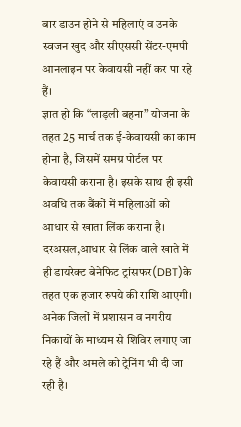बार डाउन होने से महिलाएं व उनके स्वजन खुद और सीएससी सेंटर-एमपी आनलाइन पर केवायसी नहीं कर पा रहे हैं।
ज्ञात हो कि “लाड़ली बहना” योजना के तहत 25 मार्च तक ई-केवायसी का काम होना है, जिसमें समग्र पोर्टल पर केवायसी कराना है। इसके साथ ही इसी अवधि तक बैंकों में महिलाओं को आधार से खाता लिंक कराना है।
दरअसल,आधार से लिंक वाले खाते में ही डायरेक्ट बेनेफिट ट्रांसफर(DBT)के तहत एक हजार रुपये की राशि आएगी। अनेक जिलों में प्रशासन व नगरीय निकायों के माध्यम से शिविर लगाए जा रहे हैं और अमले को ट्रेनिंग भी दी जा रही है।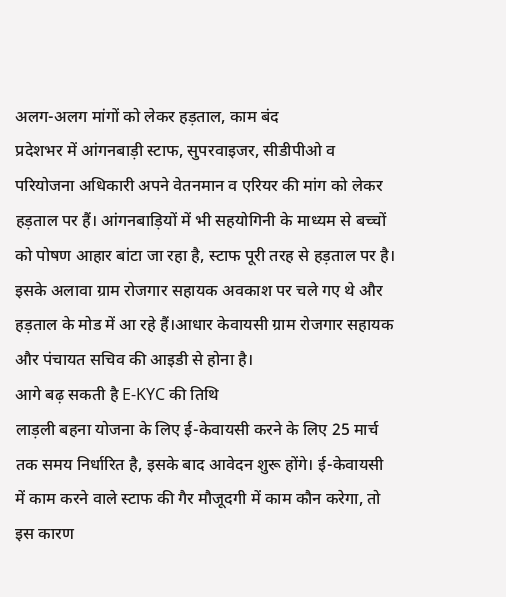अलग-अलग मांगों को लेकर हड़ताल, काम बंद
प्रदेशभर में आंगनबाड़ी स्टाफ, सुपरवाइजर, सीडीपीओ व परियोजना अधिकारी अपने वेतनमान व एरियर की मांग को लेकर हड़ताल पर हैं। आंगनबाड़ियों में भी सहयोगिनी के माध्यम से बच्चों को पोषण आहार बांटा जा रहा है, स्टाफ पूरी तरह से हड़ताल पर है।
इसके अलावा ग्राम रोजगार सहायक अवकाश पर चले गए थे और हड़ताल के मोड में आ रहे हैं।आधार केवायसी ग्राम रोजगार सहायक और पंचायत सचिव की आइडी से होना है।
आगे बढ़ सकती है E-KYC की तिथि
लाड़ली बहना योजना के लिए ई-केवायसी करने के लिए 25 मार्च तक समय निर्धारित है, इसके बाद आवेदन शुरू होंगे। ई-केवायसी में काम करने वाले स्टाफ की गैर मौजूदगी में काम कौन करेगा, तो इस कारण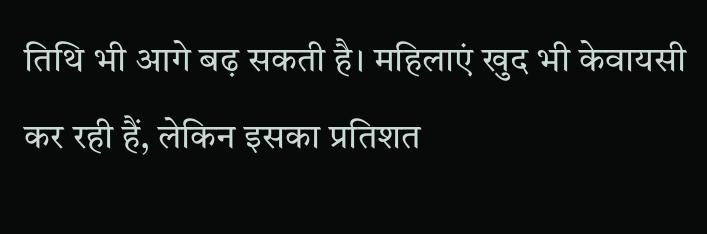तिथि भी आगे बढ़ सकती है। महिलाएं खुद भी केवायसी कर रही हैं, लेकिन इसका प्रतिशत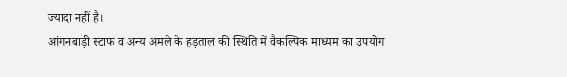ज्यादा नहीं है।
आंगनबाड़ी स्टाफ व अन्य अमले के हड़ताल की स्थिति में वैकल्पिक माध्यम का उपयोग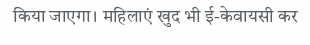किया जाएगा। महिलाएं खुद भी ई-केवायसी कर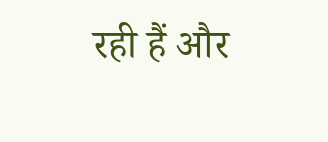रही हैं और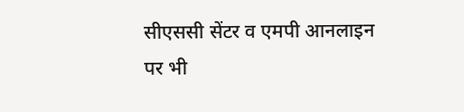सीएससी सेंटर व एमपी आनलाइन पर भी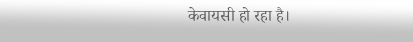केवायसी हो रहा है।